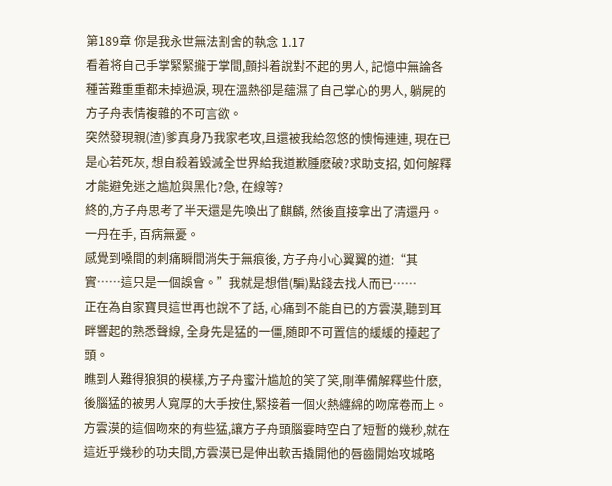第189章 你是我永世無法割舍的執念 1.17
看着将自己手掌緊緊攏于掌間,顫抖着說對不起的男人, 記憶中無論各種苦難重重都未掉過淚, 現在溫熱卻是蘊濕了自己掌心的男人, 躺屍的方子舟表情複雜的不可言欲。
突然發現親(渣)爹真身乃我家老攻,且還被我給忽悠的懊悔連連, 現在已是心若死灰, 想自殺着毀滅全世界給我道歉腫麽破?求助支招, 如何解釋才能避免迷之尴尬與黑化?急, 在線等?
終的,方子舟思考了半天還是先喚出了麒麟, 然後直接拿出了清還丹。
一丹在手, 百病無憂。
感覺到嗓間的刺痛瞬間消失于無痕後, 方子舟小心翼翼的道:“其實……這只是一個誤會。”我就是想借(騙)點錢去找人而已……
正在為自家寶貝這世再也說不了話, 心痛到不能自已的方雲漠,聽到耳畔響起的熟悉聲線, 全身先是猛的一僵,随即不可置信的緩緩的擡起了頭。
瞧到人難得狼狽的模樣,方子舟蜜汁尴尬的笑了笑,剛準備解釋些什麽, 後腦猛的被男人寬厚的大手按住,緊接着一個火熱纏綿的吻席卷而上。
方雲漠的這個吻來的有些猛,讓方子舟頭腦霎時空白了短暫的幾秒,就在這近乎幾秒的功夫間,方雲漠已是伸出軟舌撬開他的唇齒開始攻城略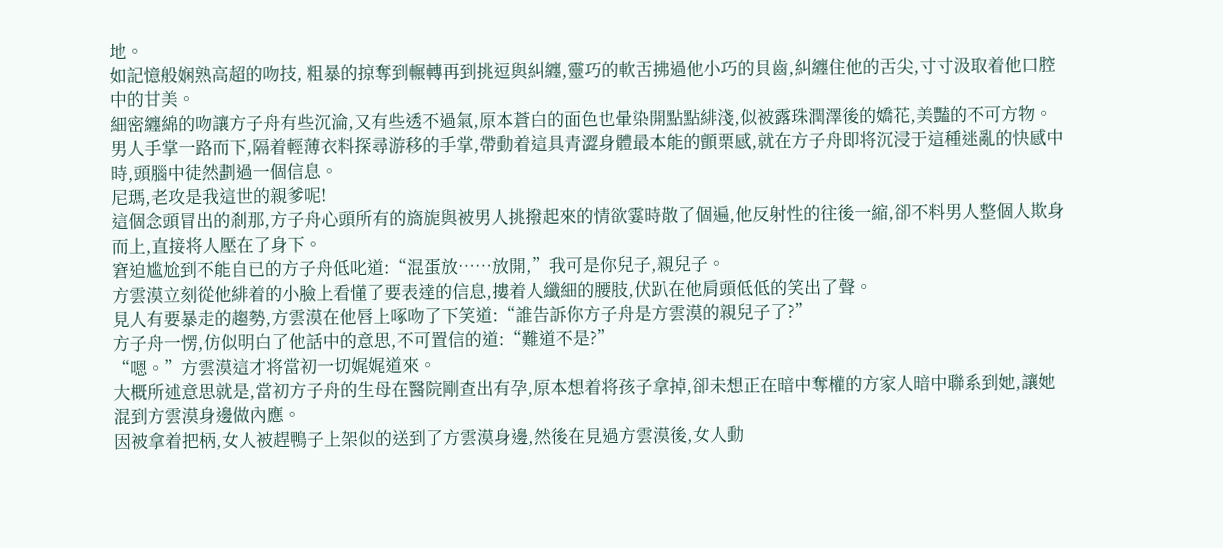地。
如記憶般娴熟高超的吻技, 粗暴的掠奪到輾轉再到挑逗與糾纏,靈巧的軟舌拂過他小巧的貝齒,糾纏住他的舌尖,寸寸汲取着他口腔中的甘美。
細密纏綿的吻讓方子舟有些沉淪,又有些透不過氣,原本蒼白的面色也暈染開點點緋淺,似被露珠潤澤後的嬌花,美豔的不可方物。
男人手掌一路而下,隔着輕薄衣料探尋游移的手掌,帶動着這具青澀身體最本能的顫栗感,就在方子舟即将沉浸于這種迷亂的快感中時,頭腦中徒然劃過一個信息。
尼瑪,老攻是我這世的親爹呢!
這個念頭冒出的剎那,方子舟心頭所有的旖旎與被男人挑撥起來的情欲霎時散了個遍,他反射性的往後一縮,卻不料男人整個人欺身而上,直接将人壓在了身下。
窘迫尴尬到不能自已的方子舟低叱道:“混蛋放……放開,”我可是你兒子,親兒子。
方雲漠立刻從他緋着的小臉上看懂了要表達的信息,摟着人纖細的腰肢,伏趴在他肩頭低低的笑出了聲。
見人有要暴走的趨勢,方雲漠在他唇上啄吻了下笑道:“誰告訴你方子舟是方雲漠的親兒子了?”
方子舟一愣,仿似明白了他話中的意思,不可置信的道:“難道不是?”
“嗯。”方雲漠這才将當初一切娓娓道來。
大概所述意思就是,當初方子舟的生母在醫院剛查出有孕,原本想着将孩子拿掉,卻未想正在暗中奪權的方家人暗中聯系到她,讓她混到方雲漠身邊做內應。
因被拿着把柄,女人被趕鴨子上架似的送到了方雲漠身邊,然後在見過方雲漠後,女人動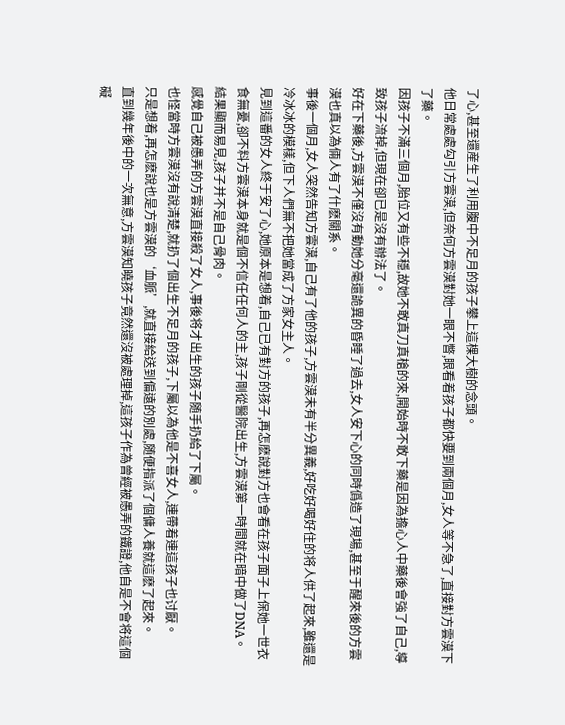了心,甚至還産生了利用腹中不足月的孩子攀上這棵大樹的念頭。
他日常處處勾引方雲漠,但奈何方雲漠對她一眼不瞥,眼看着孩子都快要到兩個月,女人等不急了,直接對方雲漠下了藥。
因孩子不滿三個月,胎位又有些不穩,故她不敢真刀真槍的來,開始時不敢下藥是因為擔心人中藥後會強了自己,導致孩子流掉,但現在卻已是沒有辦法了。
好在下藥後,方雲漠不僅沒有動她分毫還詭異的昏睡了過去,女人安下心的同時僞造了現場,甚至于醒來後的方雲漠也真以為倆人有了什麽關系。
事後一個月,女人突然告知方雲漠,自己有了他的孩子,方雲漠未有半分異義,好吃好喝好住的将人供了起來,雖還是冷冰冰的模樣,但下人們無不把她當成了方家女主人。
見到這番的女人終于安了心,她原本是想着,自己已有對方的孩子,再怎麽說對方也會看在孩子面子上保她一世衣食無憂,卻不料方雲漠本身就是個不信任任何人的主,孩子剛從醫院出生,方雲漠第一時間就在暗中做了DNA。
結果顯而易見,孩子并不是自己骨肉。
感覺自己被愚弄的方雲漠直接殺了女人,事後将才出生的孩子随手扔給了下屬。
也怪當時方雲漠沒有說清楚,就扔了個出生不足月的孩子,下屬以為他是不喜女人,連帶着連這孩子也讨厭。
只是想着,再怎麽說也是方雲漠的‘血脈’,就直接給送到偏遠的別處,随便指派了個傭人養就這麽了起來。
直到幾年後中的一次無意,方雲漠知曉孩子竟然還沒被處理掉,這孩子作為曾經被愚弄的鐵證,他自是不會将這個礙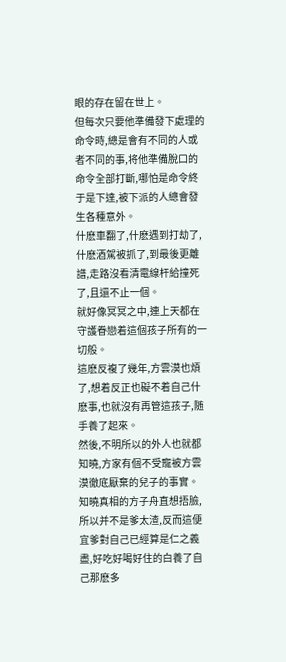眼的存在留在世上。
但每次只要他準備發下處理的命令時,總是會有不同的人或者不同的事,将他準備脫口的命令全部打斷,哪怕是命令終于是下達,被下派的人總會發生各種意外。
什麽車翻了,什麽遇到打劫了,什麽酒駕被抓了,到最後更離譜,走路沒看清電線杆給撞死了,且還不止一個。
就好像冥冥之中,連上天都在守護眷戀着這個孩子所有的一切般。
這麽反複了幾年,方雲漠也煩了,想着反正也礙不着自己什麽事,也就沒有再管這孩子,随手養了起來。
然後,不明所以的外人也就都知曉,方家有個不受寵被方雲漠徹底厭棄的兒子的事實。
知曉真相的方子舟直想捂臉,所以并不是爹太渣,反而這便宜爹對自己已經算是仁之義盡,好吃好喝好住的白養了自己那麽多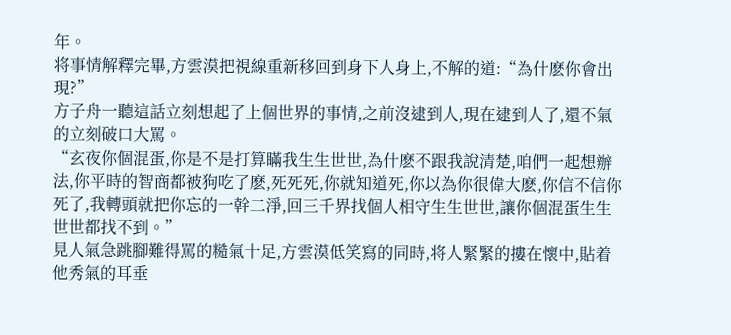年。
将事情解釋完畢,方雲漠把視線重新移回到身下人身上,不解的道:“為什麽你會出現?”
方子舟一聽這話立刻想起了上個世界的事情,之前沒逮到人,現在逮到人了,還不氣的立刻破口大罵。
“玄夜你個混蛋,你是不是打算瞞我生生世世,為什麽不跟我說清楚,咱們一起想辦法,你平時的智商都被狗吃了麽,死死死,你就知道死,你以為你很偉大麽,你信不信你死了,我轉頭就把你忘的一幹二淨,回三千界找個人相守生生世世,讓你個混蛋生生世世都找不到。”
見人氣急跳腳難得罵的糙氣十足,方雲漠低笑寫的同時,将人緊緊的摟在懷中,貼着他秀氣的耳垂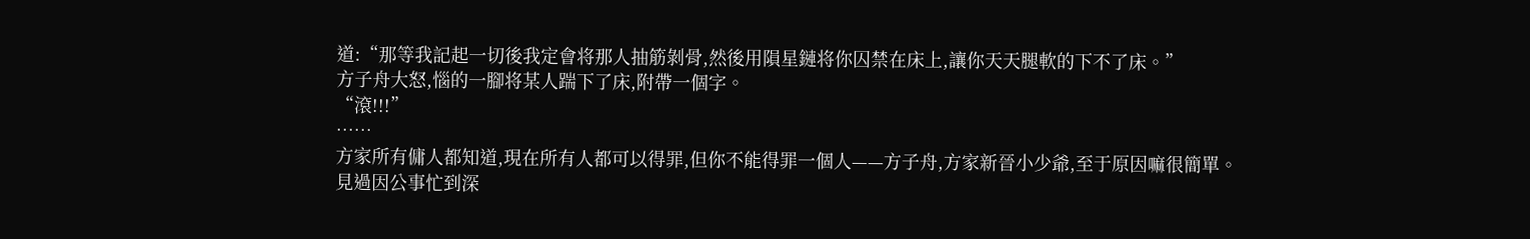道:“那等我記起一切後我定會将那人抽筋剝骨,然後用隕星鏈将你囚禁在床上,讓你天天腿軟的下不了床。”
方子舟大怒,惱的一腳将某人踹下了床,附帶一個字。
“滾!!!”
……
方家所有傭人都知道,現在所有人都可以得罪,但你不能得罪一個人——方子舟,方家新晉小少爺,至于原因嘛很簡單。
見過因公事忙到深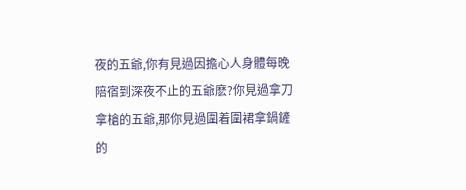夜的五爺,你有見過因擔心人身體每晚陪宿到深夜不止的五爺麽?你見過拿刀拿槍的五爺,那你見過圍着圍裙拿鍋鏟的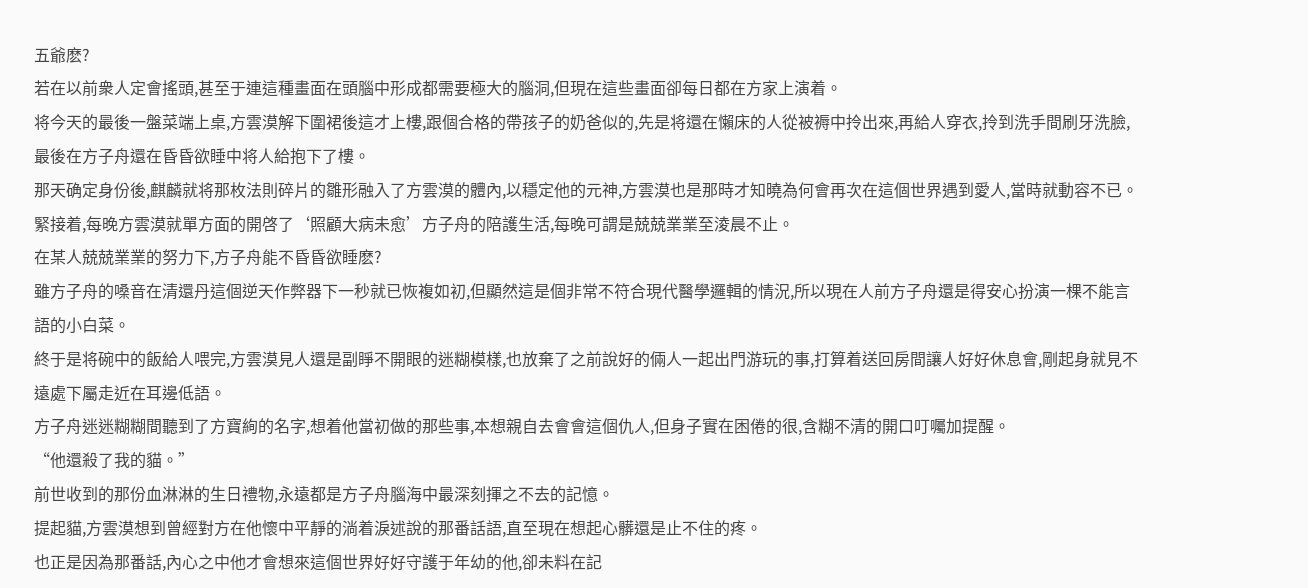五爺麽?
若在以前衆人定會搖頭,甚至于連這種畫面在頭腦中形成都需要極大的腦洞,但現在這些畫面卻每日都在方家上演着。
将今天的最後一盤菜端上桌,方雲漠解下圍裙後這才上樓,跟個合格的帶孩子的奶爸似的,先是将還在懶床的人從被褥中拎出來,再給人穿衣,拎到洗手間刷牙洗臉,最後在方子舟還在昏昏欲睡中将人給抱下了樓。
那天确定身份後,麒麟就将那枚法則碎片的雛形融入了方雲漠的體內,以穩定他的元神,方雲漠也是那時才知曉為何會再次在這個世界遇到愛人,當時就動容不已。
緊接着,每晚方雲漠就單方面的開啓了‘照顧大病未愈’方子舟的陪護生活,每晚可謂是兢兢業業至淩晨不止。
在某人兢兢業業的努力下,方子舟能不昏昏欲睡麽?
雖方子舟的嗓音在清還丹這個逆天作弊器下一秒就已恢複如初,但顯然這是個非常不符合現代醫學邏輯的情況,所以現在人前方子舟還是得安心扮演一棵不能言語的小白菜。
終于是将碗中的飯給人喂完,方雲漠見人還是副睜不開眼的迷糊模樣,也放棄了之前說好的倆人一起出門游玩的事,打算着送回房間讓人好好休息會,剛起身就見不遠處下屬走近在耳邊低語。
方子舟迷迷糊糊間聽到了方寶絢的名字,想着他當初做的那些事,本想親自去會會這個仇人,但身子實在困倦的很,含糊不清的開口叮囑加提醒。
“他還殺了我的貓。”
前世收到的那份血淋淋的生日禮物,永遠都是方子舟腦海中最深刻揮之不去的記憶。
提起貓,方雲漠想到曾經對方在他懷中平靜的淌着淚述說的那番話語,直至現在想起心髒還是止不住的疼。
也正是因為那番話,內心之中他才會想來這個世界好好守護于年幼的他,卻未料在記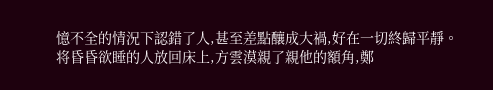憶不全的情況下認錯了人,甚至差點釀成大禍,好在一切終歸平靜。
将昏昏欲睡的人放回床上,方雲漠親了親他的額角,鄭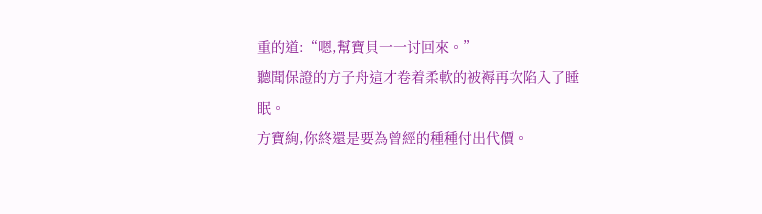重的道:“嗯,幫寶貝一一讨回來。”
聽聞保證的方子舟這才卷着柔軟的被褥再次陷入了睡眠。
方寶絢,你終還是要為曾經的種種付出代價。